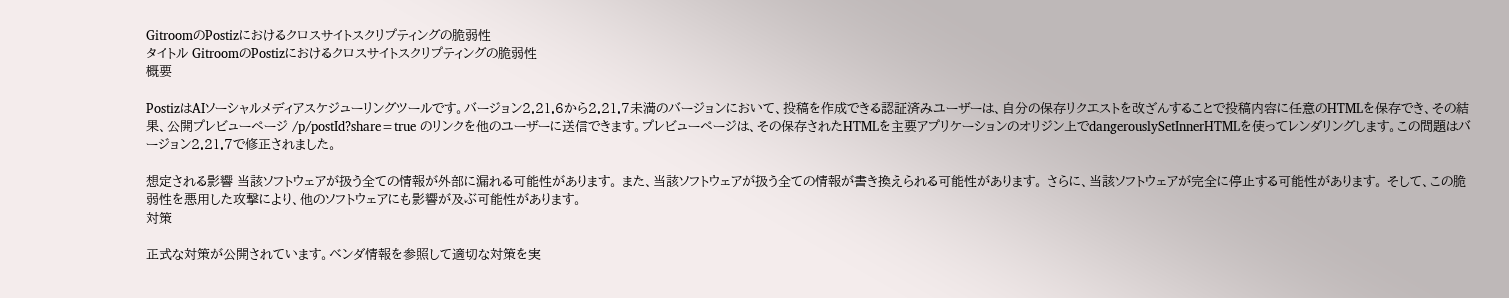GitroomのPostizにおけるクロスサイトスクリプティングの脆弱性
タイトル GitroomのPostizにおけるクロスサイトスクリプティングの脆弱性
概要

PostizはAIソーシャルメディアスケジューリングツールです。バージョン2.21.6から2.21.7未満のバージョンにおいて、投稿を作成できる認証済みユーザーは、自分の保存リクエストを改ざんすることで投稿内容に任意のHTMLを保存でき、その結果、公開プレビューページ /p/postId?share=true のリンクを他のユーザーに送信できます。プレビューページは、その保存されたHTMLを主要アプリケーションのオリジン上でdangerouslySetInnerHTMLを使ってレンダリングします。この問題はバージョン2.21.7で修正されました。

想定される影響 当該ソフトウェアが扱う全ての情報が外部に漏れる可能性があります。 また、当該ソフトウェアが扱う全ての情報が書き換えられる可能性があります。 さらに、当該ソフトウェアが完全に停止する可能性があります。 そして、この脆弱性を悪用した攻撃により、他のソフトウェアにも影響が及ぶ可能性があります。
対策

正式な対策が公開されています。ベンダ情報を参照して適切な対策を実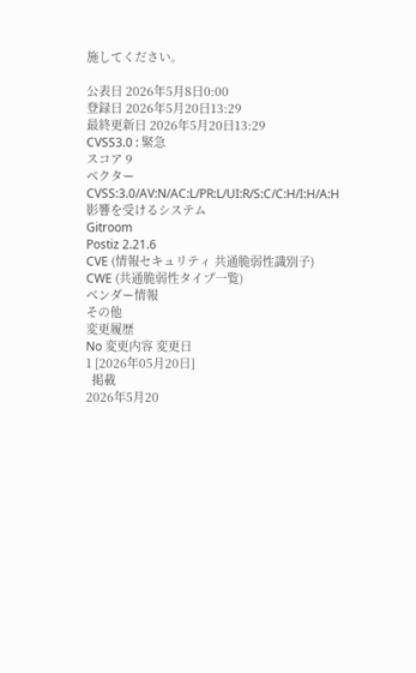施してください。

公表日 2026年5月8日0:00
登録日 2026年5月20日13:29
最終更新日 2026年5月20日13:29
CVSS3.0 : 緊急
スコア 9
ベクター CVSS:3.0/AV:N/AC:L/PR:L/UI:R/S:C/C:H/I:H/A:H
影響を受けるシステム
Gitroom
Postiz 2.21.6
CVE (情報セキュリティ 共通脆弱性識別子)
CWE (共通脆弱性タイプ一覧)
ベンダー情報
その他
変更履歴
No 変更内容 変更日
1 [2026年05月20日]
  掲載
2026年5月20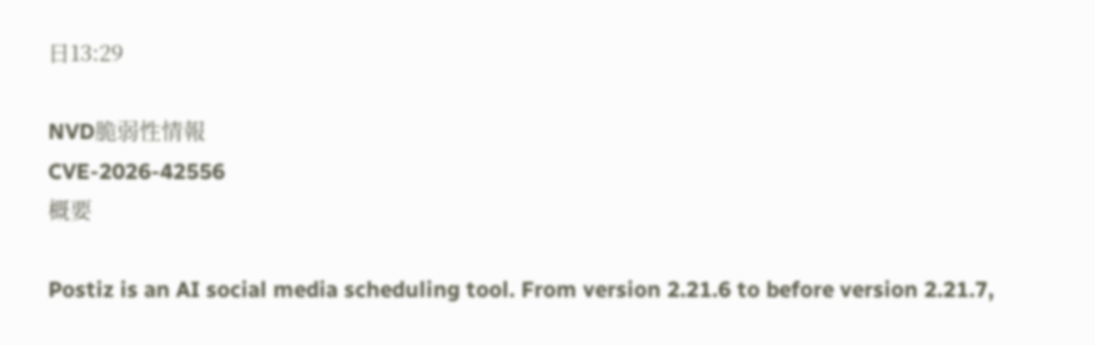日13:29

NVD脆弱性情報
CVE-2026-42556
概要

Postiz is an AI social media scheduling tool. From version 2.21.6 to before version 2.21.7,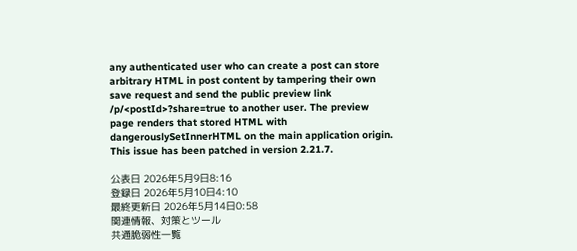any authenticated user who can create a post can store arbitrary HTML in post content by tampering their own save request and send the public preview link /p/<postId>?share=true to another user. The preview page renders that stored HTML with dangerouslySetInnerHTML on the main application origin. This issue has been patched in version 2.21.7.

公表日 2026年5月9日8:16
登録日 2026年5月10日4:10
最終更新日 2026年5月14日0:58
関連情報、対策とツール
共通脆弱性一覧